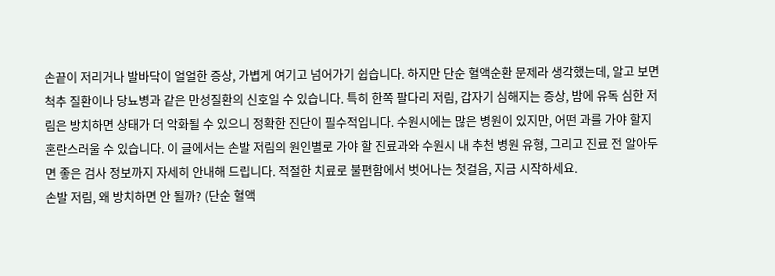손끝이 저리거나 발바닥이 얼얼한 증상, 가볍게 여기고 넘어가기 쉽습니다. 하지만 단순 혈액순환 문제라 생각했는데, 알고 보면 척추 질환이나 당뇨병과 같은 만성질환의 신호일 수 있습니다. 특히 한쪽 팔다리 저림, 갑자기 심해지는 증상, 밤에 유독 심한 저림은 방치하면 상태가 더 악화될 수 있으니 정확한 진단이 필수적입니다. 수원시에는 많은 병원이 있지만, 어떤 과를 가야 할지 혼란스러울 수 있습니다. 이 글에서는 손발 저림의 원인별로 가야 할 진료과와 수원시 내 추천 병원 유형, 그리고 진료 전 알아두면 좋은 검사 정보까지 자세히 안내해 드립니다. 적절한 치료로 불편함에서 벗어나는 첫걸음, 지금 시작하세요.
손발 저림, 왜 방치하면 안 될까? (단순 혈액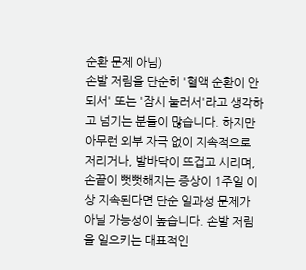순환 문제 아님)
손발 저림을 단순히 '혈액 순환이 안 되서' 또는 '잠시 눌러서'라고 생각하고 넘기는 분들이 많습니다. 하지만 아무런 외부 자극 없이 지속적으로 저리거나, 발바닥이 뜨겁고 시리며, 손끝이 뻣뻣해지는 증상이 1주일 이상 지속된다면 단순 일과성 문제가 아닐 가능성이 높습니다. 손발 저림을 일으키는 대표적인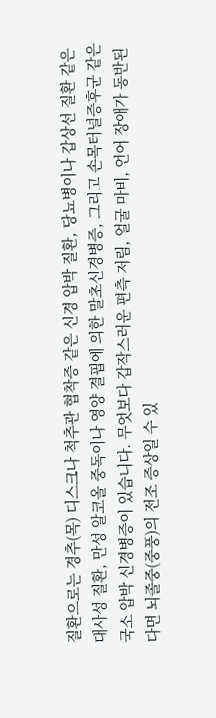질환으로는 경추(목) 디스크나 척추관 협착증 같은 신경 압박 질환, 당뇨병이나 갑상선 질환 같은 대사성 질환, 만성 알코올 중독이나 영양 결핍에 의한 말초신경병증, 그리고 손목터널증후군 같은 국소 압박 신경병증이 있습니다. 무엇보다 갑작스러운 편측 저림, 얼굴 마비, 언어 장애가 동반된다면 뇌졸중(중풍)의 전조 증상일 수 있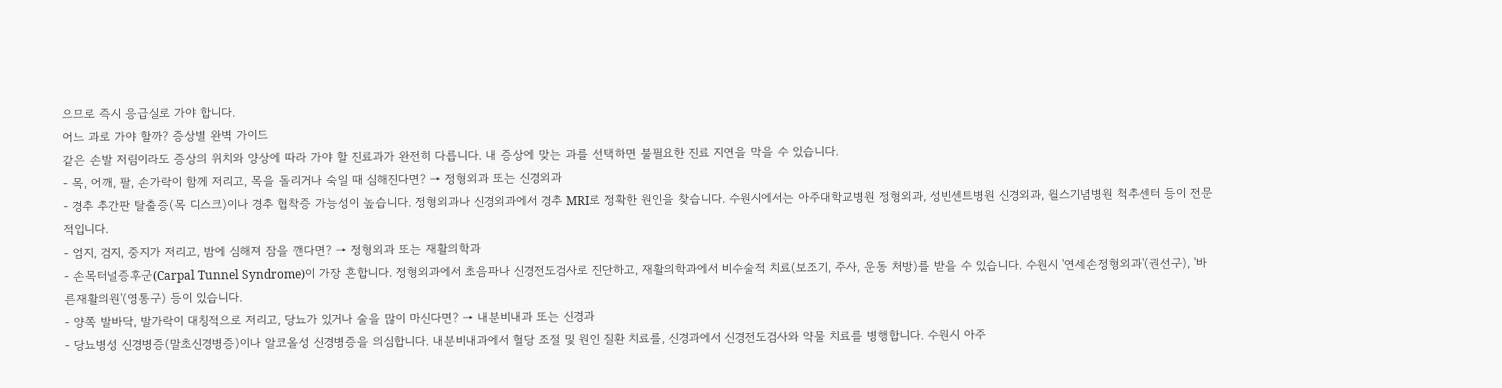으므로 즉시 응급실로 가야 합니다.
어느 과로 가야 할까? 증상별 완벽 가이드
같은 손발 저림이라도 증상의 위치와 양상에 따라 가야 할 진료과가 완전히 다릅니다. 내 증상에 맞는 과를 선택하면 불필요한 진료 지연을 막을 수 있습니다.
- 목, 어깨, 팔, 손가락이 함께 저리고, 목을 돌리거나 숙일 때 심해진다면? → 정형외과 또는 신경외과
- 경추 추간판 탈출증(목 디스크)이나 경추 협착증 가능성이 높습니다. 정형외과나 신경외과에서 경추 MRI로 정확한 원인을 찾습니다. 수원시에서는 아주대학교병원 정형외과, 성빈센트병원 신경외과, 윌스기념병원 척추센터 등이 전문적입니다.
- 엄지, 검지, 중지가 저리고, 밤에 심해져 잠을 깬다면? → 정형외과 또는 재활의학과
- 손목터널증후군(Carpal Tunnel Syndrome)이 가장 흔합니다. 정형외과에서 초음파나 신경전도검사로 진단하고, 재활의학과에서 비수술적 치료(보조기, 주사, 운동 처방)를 받을 수 있습니다. 수원시 '연세손정형외과'(권선구), '바른재활의원'(영통구) 등이 있습니다.
- 양쪽 발바닥, 발가락이 대칭적으로 저리고, 당뇨가 있거나 술을 많이 마신다면? → 내분비내과 또는 신경과
- 당뇨병성 신경병증(말초신경병증)이나 알코올성 신경병증을 의심합니다. 내분비내과에서 혈당 조절 및 원인 질환 치료를, 신경과에서 신경전도검사와 약물 치료를 병행합니다. 수원시 아주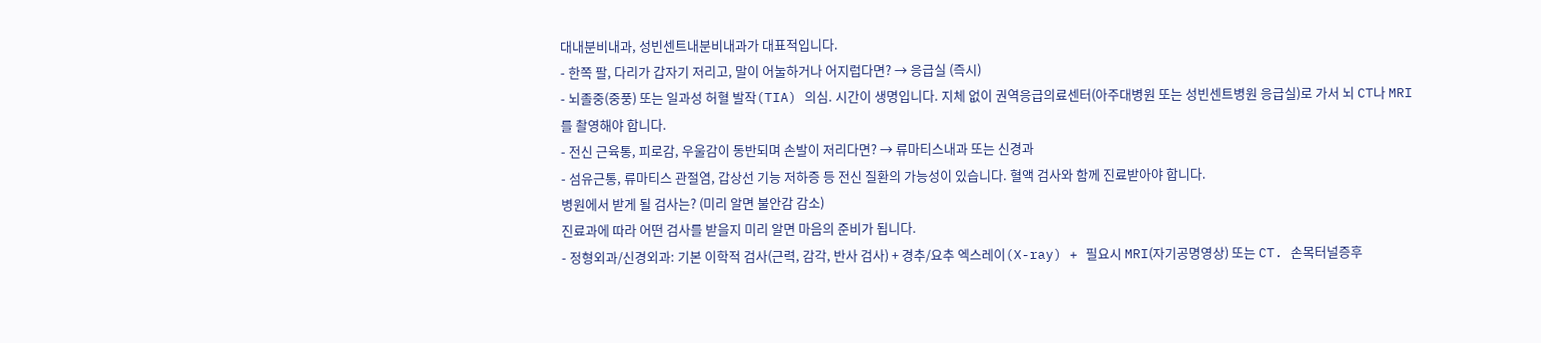대내분비내과, 성빈센트내분비내과가 대표적입니다.
- 한쪽 팔, 다리가 갑자기 저리고, 말이 어눌하거나 어지럽다면? → 응급실 (즉시)
- 뇌졸중(중풍) 또는 일과성 허혈 발작(TIA) 의심. 시간이 생명입니다. 지체 없이 권역응급의료센터(아주대병원 또는 성빈센트병원 응급실)로 가서 뇌 CT나 MRI를 촬영해야 합니다.
- 전신 근육통, 피로감, 우울감이 동반되며 손발이 저리다면? → 류마티스내과 또는 신경과
- 섬유근통, 류마티스 관절염, 갑상선 기능 저하증 등 전신 질환의 가능성이 있습니다. 혈액 검사와 함께 진료받아야 합니다.
병원에서 받게 될 검사는? (미리 알면 불안감 감소)
진료과에 따라 어떤 검사를 받을지 미리 알면 마음의 준비가 됩니다.
- 정형외과/신경외과: 기본 이학적 검사(근력, 감각, 반사 검사) + 경추/요추 엑스레이(X-ray) + 필요시 MRI(자기공명영상) 또는 CT. 손목터널증후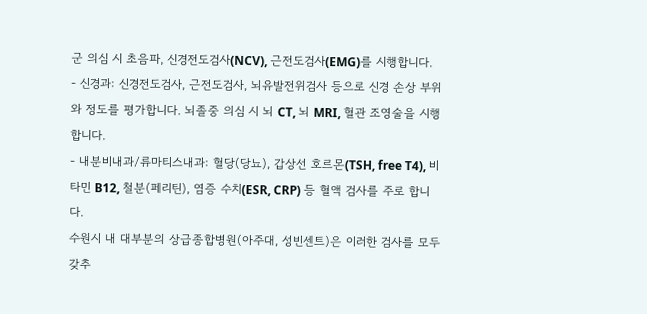군 의심 시 초음파, 신경전도검사(NCV), 근전도검사(EMG)를 시행합니다.
- 신경과: 신경전도검사, 근전도검사, 뇌유발전위검사 등으로 신경 손상 부위와 정도를 평가합니다. 뇌졸중 의심 시 뇌 CT, 뇌 MRI, 혈관 조영술을 시행합니다.
- 내분비내과/류마티스내과: 혈당(당뇨), 갑상선 호르몬(TSH, free T4), 비타민 B12, 철분(페리틴), 염증 수치(ESR, CRP) 등 혈액 검사를 주로 합니다.
수원시 내 대부분의 상급종합병원(아주대, 성빈센트)은 이러한 검사를 모두 갖추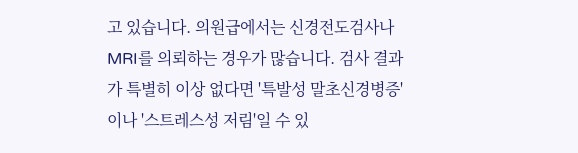고 있습니다. 의원급에서는 신경전도검사나 MRI를 의뢰하는 경우가 많습니다. 검사 결과가 특별히 이상 없다면 '특발성 말초신경병증'이나 '스트레스성 저림'일 수 있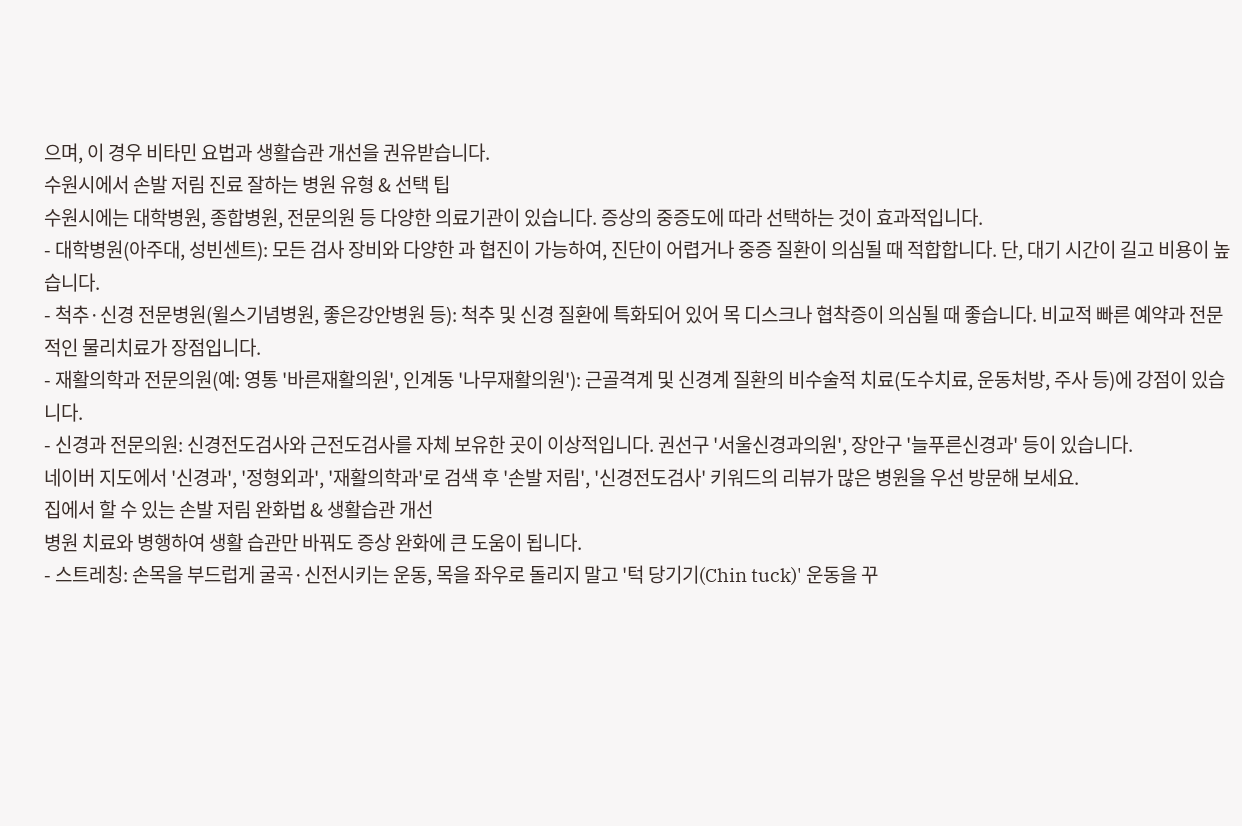으며, 이 경우 비타민 요법과 생활습관 개선을 권유받습니다.
수원시에서 손발 저림 진료 잘하는 병원 유형 & 선택 팁
수원시에는 대학병원, 종합병원, 전문의원 등 다양한 의료기관이 있습니다. 증상의 중증도에 따라 선택하는 것이 효과적입니다.
- 대학병원(아주대, 성빈센트): 모든 검사 장비와 다양한 과 협진이 가능하여, 진단이 어렵거나 중증 질환이 의심될 때 적합합니다. 단, 대기 시간이 길고 비용이 높습니다.
- 척추·신경 전문병원(윌스기념병원, 좋은강안병원 등): 척추 및 신경 질환에 특화되어 있어 목 디스크나 협착증이 의심될 때 좋습니다. 비교적 빠른 예약과 전문적인 물리치료가 장점입니다.
- 재활의학과 전문의원(예: 영통 '바른재활의원', 인계동 '나무재활의원'): 근골격계 및 신경계 질환의 비수술적 치료(도수치료, 운동처방, 주사 등)에 강점이 있습니다.
- 신경과 전문의원: 신경전도검사와 근전도검사를 자체 보유한 곳이 이상적입니다. 권선구 '서울신경과의원', 장안구 '늘푸른신경과' 등이 있습니다.
네이버 지도에서 '신경과', '정형외과', '재활의학과'로 검색 후 '손발 저림', '신경전도검사' 키워드의 리뷰가 많은 병원을 우선 방문해 보세요.
집에서 할 수 있는 손발 저림 완화법 & 생활습관 개선
병원 치료와 병행하여 생활 습관만 바꿔도 증상 완화에 큰 도움이 됩니다.
- 스트레칭: 손목을 부드럽게 굴곡·신전시키는 운동, 목을 좌우로 돌리지 말고 '턱 당기기(Chin tuck)' 운동을 꾸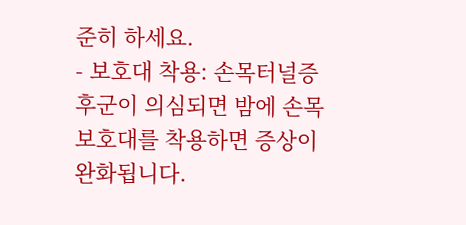준히 하세요.
- 보호대 착용: 손목터널증후군이 의심되면 밤에 손목 보호대를 착용하면 증상이 완화됩니다.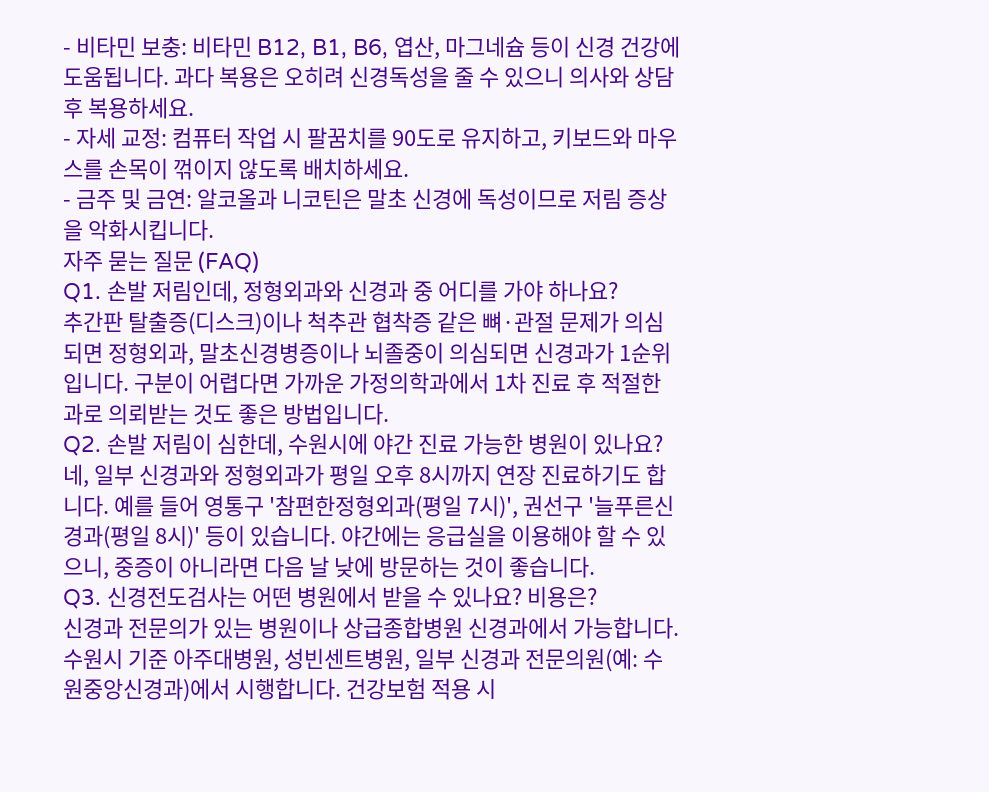- 비타민 보충: 비타민 B12, B1, B6, 엽산, 마그네슘 등이 신경 건강에 도움됩니다. 과다 복용은 오히려 신경독성을 줄 수 있으니 의사와 상담 후 복용하세요.
- 자세 교정: 컴퓨터 작업 시 팔꿈치를 90도로 유지하고, 키보드와 마우스를 손목이 꺾이지 않도록 배치하세요.
- 금주 및 금연: 알코올과 니코틴은 말초 신경에 독성이므로 저림 증상을 악화시킵니다.
자주 묻는 질문 (FAQ)
Q1. 손발 저림인데, 정형외과와 신경과 중 어디를 가야 하나요?
추간판 탈출증(디스크)이나 척추관 협착증 같은 뼈·관절 문제가 의심되면 정형외과, 말초신경병증이나 뇌졸중이 의심되면 신경과가 1순위입니다. 구분이 어렵다면 가까운 가정의학과에서 1차 진료 후 적절한 과로 의뢰받는 것도 좋은 방법입니다.
Q2. 손발 저림이 심한데, 수원시에 야간 진료 가능한 병원이 있나요?
네, 일부 신경과와 정형외과가 평일 오후 8시까지 연장 진료하기도 합니다. 예를 들어 영통구 '참편한정형외과(평일 7시)', 권선구 '늘푸른신경과(평일 8시)' 등이 있습니다. 야간에는 응급실을 이용해야 할 수 있으니, 중증이 아니라면 다음 날 낮에 방문하는 것이 좋습니다.
Q3. 신경전도검사는 어떤 병원에서 받을 수 있나요? 비용은?
신경과 전문의가 있는 병원이나 상급종합병원 신경과에서 가능합니다. 수원시 기준 아주대병원, 성빈센트병원, 일부 신경과 전문의원(예: 수원중앙신경과)에서 시행합니다. 건강보험 적용 시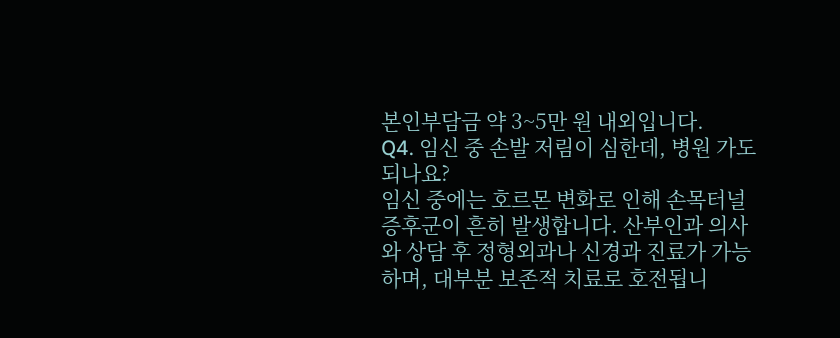본인부담금 약 3~5만 원 내외입니다.
Q4. 임신 중 손발 저림이 심한데, 병원 가도 되나요?
임신 중에는 호르몬 변화로 인해 손목터널증후군이 흔히 발생합니다. 산부인과 의사와 상담 후 정형외과나 신경과 진료가 가능하며, 대부분 보존적 치료로 호전됩니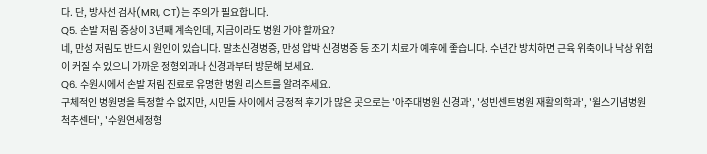다. 단, 방사선 검사(MRI, CT)는 주의가 필요합니다.
Q5. 손발 저림 증상이 3년째 계속인데, 지금이라도 병원 가야 할까요?
네, 만성 저림도 반드시 원인이 있습니다. 말초신경병증, 만성 압박 신경병증 등 조기 치료가 예후에 좋습니다. 수년간 방치하면 근육 위축이나 낙상 위험이 커질 수 있으니 가까운 정형외과나 신경과부터 방문해 보세요.
Q6. 수원시에서 손발 저림 진료로 유명한 병원 리스트를 알려주세요.
구체적인 병원명을 특정할 수 없지만, 시민들 사이에서 긍정적 후기가 많은 곳으로는 '아주대병원 신경과', '성빈센트병원 재활의학과', '윌스기념병원 척추센터', '수원연세정형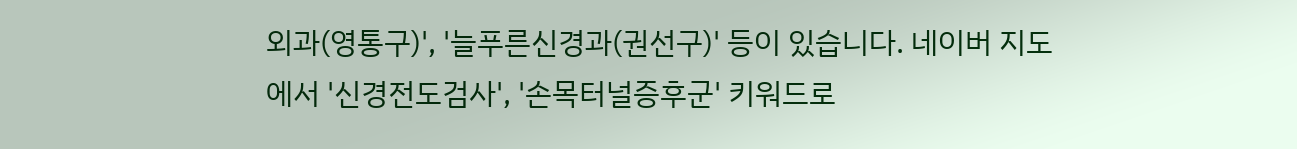외과(영통구)', '늘푸른신경과(권선구)' 등이 있습니다. 네이버 지도에서 '신경전도검사', '손목터널증후군' 키워드로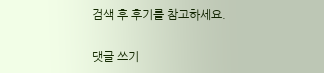검색 후 후기를 참고하세요.

댓글 쓰기